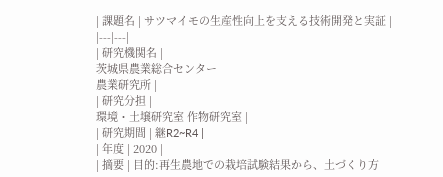| 課題名 | サツマイモの生産性向上を支える技術開発と実証 |
|---|---|
| 研究機関名 |
茨城県農業総合センター
農業研究所 |
| 研究分担 |
環境・土壌研究室 作物研究室 |
| 研究期間 | 継R2~R4 |
| 年度 | 2020 |
| 摘要 | 目的:再生農地での栽培試験結果から、土づくり方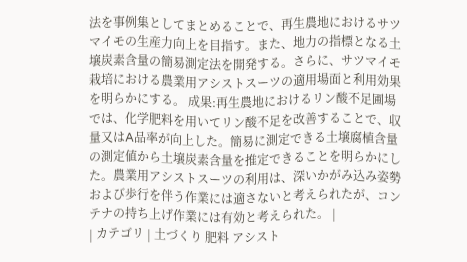法を事例集としてまとめることで、再生農地におけるサツマイモの生産力向上を目指す。また、地力の指標となる土壌炭素含量の簡易測定法を開発する。さらに、サツマイモ栽培における農業用アシストスーツの適用場面と利用効果を明らかにする。 成果:再生農地におけるリン酸不足圃場では、化学肥料を用いてリン酸不足を改善することで、収量又はA品率が向上した。簡易に測定できる土壌腐植含量の測定値から土壌炭素含量を推定できることを明らかにした。農業用アシストスーツの利用は、深いかがみ込み姿勢および歩行を伴う作業には適さないと考えられたが、コンテナの持ち上げ作業には有効と考えられた。 |
| カテゴリ | 土づくり 肥料 アシスト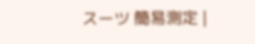スーツ 簡易測定 |